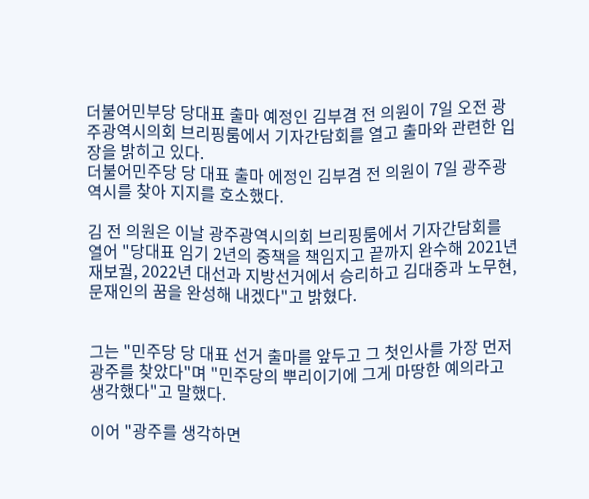더불어민부당 당대표 출마 예정인 김부겸 전 의원이 7일 오전 광주광역시의회 브리핑룸에서 기자간담회를 열고 출마와 관련한 입장을 밝히고 있다.
더불어민주당 당 대표 출마 에정인 김부겸 전 의원이 7일 광주광역시를 찾아 지지를 호소했다.

김 전 의원은 이날 광주광역시의회 브리핑룸에서 기자간담회를 열어 "당대표 임기 2년의 중책을 책임지고 끝까지 완수해 2021년 재보궐, 2022년 대선과 지방선거에서 승리하고 김대중과 노무현, 문재인의 꿈을 완성해 내겠다"고 밝혔다.


그는 "민주당 당 대표 선거 출마를 앞두고 그 첫인사를 가장 먼저 광주를 찾았다"며 "민주당의 뿌리이기에 그게 마땅한 예의라고 생각했다"고 말했다.

이어 "광주를 생각하면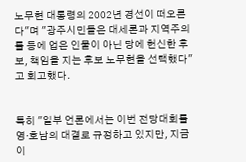노무현 대통령의 2002년 경선이 떠오른다"며 "광주시민들은 대세론과 지역주의를 등에 업은 인물이 아닌 당에 헌신한 후보, 책임을 지는 후보 노무현을 선택했다"고 회고했다.


특히 "일부 언론에서는 이번 전당대회를 영·호남의 대결로 규정하고 있지만, 지금이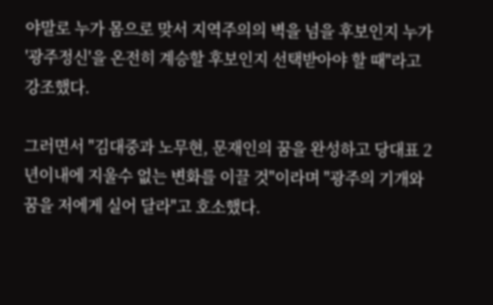야말로 누가 몸으로 맞서 지역주의의 벽을 넘을 후보인지 누가 '광주정신'을 온전히 계승할 후보인지 선택받아야 할 때"라고 강조했다.

그러면서 "김대중과 노무현, 문재인의 꿈을 완성하고 당대표 2년이내에 지울수 없는 변화를 이끌 것"이라며 "광주의 기개와 꿈을 저에게 실어 달라"고 호소했다.